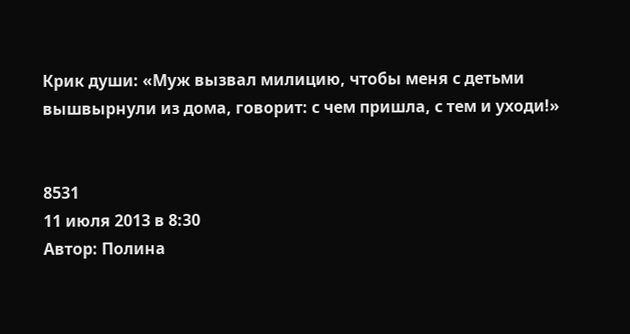Крик души: «Муж вызвал милицию, чтобы меня с детьми вышвырнули из дома, говорит: с чем пришла, с тем и уходи!»


8531
11 июля 2013 в 8:30
Автор: Полина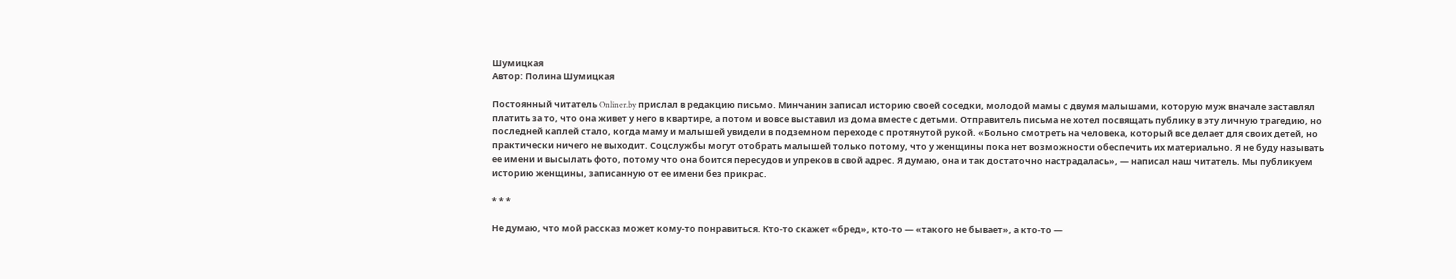Шумицкая
Автор: Полина Шумицкая

Постоянный читатель Onliner.by прислал в редакцию письмо. Минчанин записал историю своей соседки, молодой мамы с двумя малышами, которую муж вначале заставлял платить за то, что она живет у него в квартире, а потом и вовсе выставил из дома вместе с детьми. Отправитель письма не хотел посвящать публику в эту личную трагедию, но последней каплей стало, когда маму и малышей увидели в подземном переходе с протянутой рукой. «Больно смотреть на человека, который все делает для своих детей, но практически ничего не выходит. Соцслужбы могут отобрать малышей только потому, что у женщины пока нет возможности обеспечить их материально. Я не буду называть ее имени и высылать фото, потому что она боится пересудов и упреков в свой адрес. Я думаю, она и так достаточно настрадалась», — написал наш читатель. Мы публикуем историю женщины, записанную от ее имени без прикрас.

* * *

Не думаю, что мой рассказ может кому-то понравиться. Кто-то скажет «бред», кто-то — «такого не бывает», а кто-то —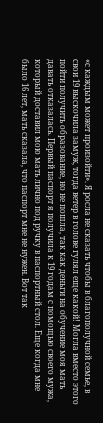«с каждым может произойти». Я росла не сказать чтобы в благополучной семье, в свои 19 выскочила замуж, тогда ветер в голове гулял еще какой! Могла вместо этого пойти получить образование, но не пошла, так как деньги на обучение моя мать давать отказалась. Первый паспорт я получила к 19 годам с помощью своего мужа, который доставил мою мать лично под ручку в паспортный стол. Еще когда мне было 16 лет, мать сказала, что паспорт мне не нужен. Вот так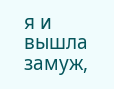я и вышла замуж,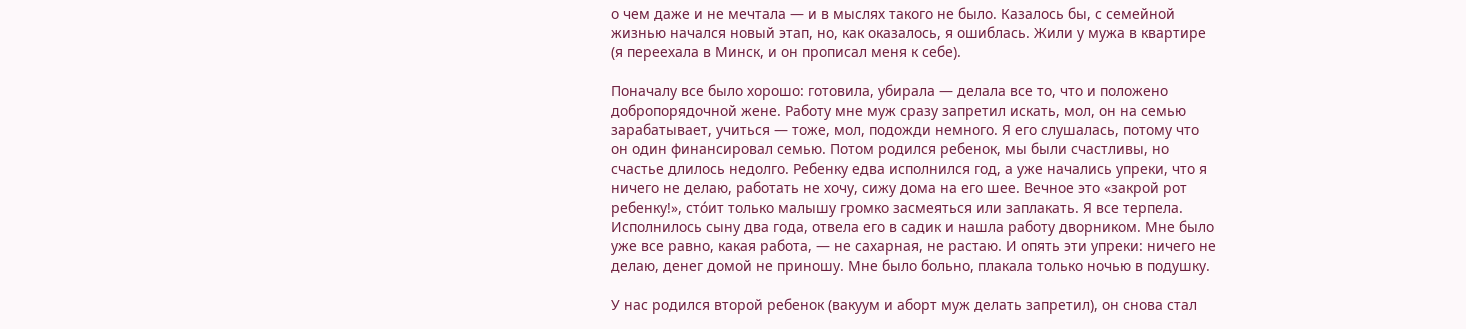о чем даже и не мечтала — и в мыслях такого не было. Казалось бы, с семейной жизнью начался новый этап, но, как оказалось, я ошиблась. Жили у мужа в квартире (я переехала в Минск, и он прописал меня к себе).

Поначалу все было хорошо: готовила, убирала — делала все то, что и положено добропорядочной жене. Работу мне муж сразу запретил искать, мол, он на семью зарабатывает, учиться — тоже, мол, подожди немного. Я его слушалась, потому что он один финансировал семью. Потом родился ребенок, мы были счастливы, но счастье длилось недолго. Ребенку едва исполнился год, а уже начались упреки, что я ничего не делаю, работать не хочу, сижу дома на его шее. Вечное это «закрой рот ребенку!», сто́ит только малышу громко засмеяться или заплакать. Я все терпела. Исполнилось сыну два года, отвела его в садик и нашла работу дворником. Мне было уже все равно, какая работа, — не сахарная, не растаю. И опять эти упреки: ничего не делаю, денег домой не приношу. Мне было больно, плакала только ночью в подушку.

У нас родился второй ребенок (вакуум и аборт муж делать запретил), он снова стал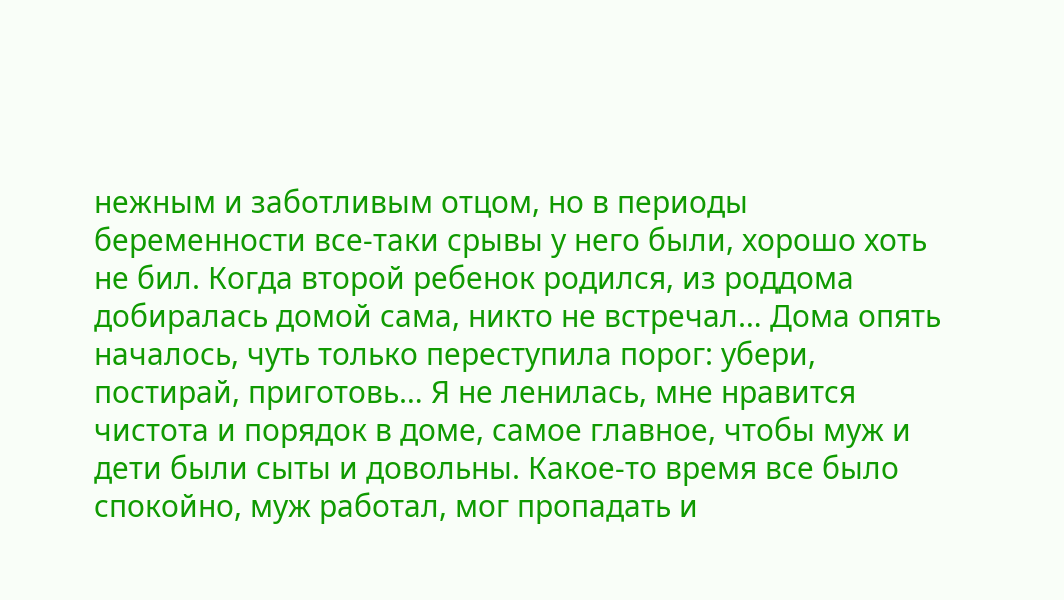нежным и заботливым отцом, но в периоды беременности все-таки срывы у него были, хорошо хоть не бил. Когда второй ребенок родился, из роддома добиралась домой сама, никто не встречал… Дома опять началось, чуть только переступила порог: убери, постирай, приготовь… Я не ленилась, мне нравится чистота и порядок в доме, самое главное, чтобы муж и дети были сыты и довольны. Какое-то время все было спокойно, муж работал, мог пропадать и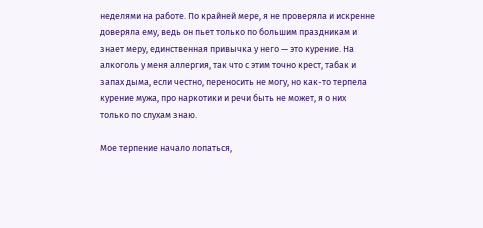неделями на работе. По крайней мере, я не проверяла и искренне доверяла ему, ведь он пьет только по большим праздникам и знает меру, единственная привычка у него — это курение. На алкоголь у меня аллергия, так что с этим точно крест, табак и запах дыма, если честно, переносить не могу, но как-то терпела курение мужа, про наркотики и речи быть не может, я о них только по слухам знаю.

Мое терпение начало лопаться,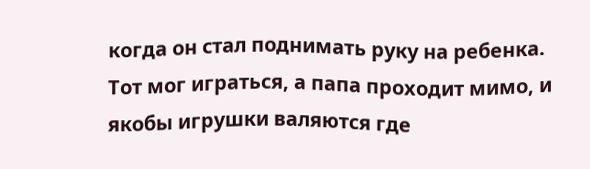когда он стал поднимать руку на ребенка. Тот мог играться, а папа проходит мимо, и якобы игрушки валяются где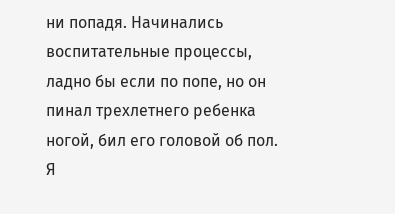ни попадя. Начинались воспитательные процессы, ладно бы если по попе, но он пинал трехлетнего ребенка ногой, бил его головой об пол. Я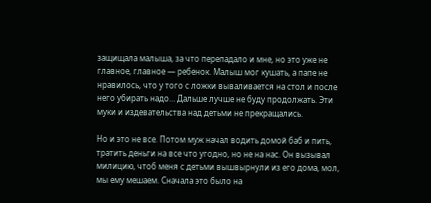защищала малыша, за что перепадало и мне, но это уже не главное, главное — ребенок. Малыш мог кушать, а папе не нравилось, что у того с ложки вываливается на стол и после него убирать надо… Дальше лучше не буду продолжать. Эти муки и издевательства над детьми не прекращались.

Но и это не все. Потом муж начал водить домой баб и пить, тратить деньги на все что угодно, но не на нас. Он вызывал милицию, чтоб меня с детьми вышвырнули из его дома, мол, мы ему мешаем. Сначала это было на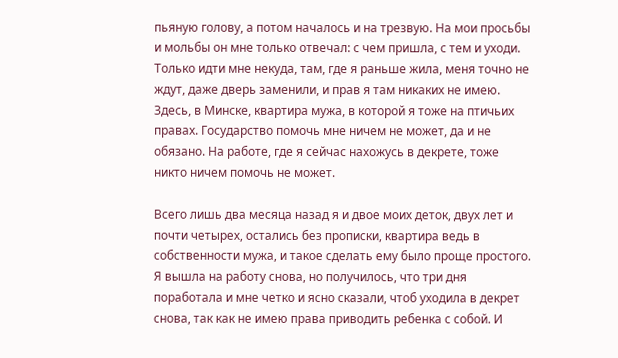пьяную голову, а потом началось и на трезвую. На мои просьбы и мольбы он мне только отвечал: с чем пришла, с тем и уходи. Только идти мне некуда, там, где я раньше жила, меня точно не ждут, даже дверь заменили, и прав я там никаких не имею. Здесь, в Минске, квартира мужа, в которой я тоже на птичьих правах. Государство помочь мне ничем не может, да и не обязано. На работе, где я сейчас нахожусь в декрете, тоже никто ничем помочь не может.

Всего лишь два месяца назад я и двое моих деток, двух лет и почти четырех, остались без прописки, квартира ведь в собственности мужа, и такое сделать ему было проще простого. Я вышла на работу снова, но получилось, что три дня поработала и мне четко и ясно сказали, чтоб уходила в декрет снова, так как не имею права приводить ребенка с собой. И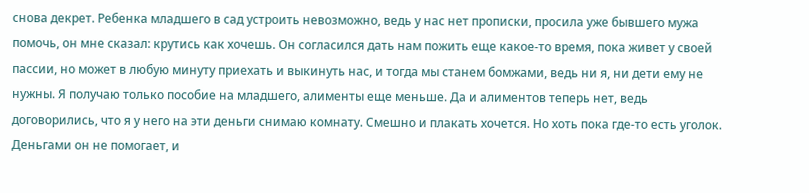снова декрет. Ребенка младшего в сад устроить невозможно, ведь у нас нет прописки, просила уже бывшего мужа помочь, он мне сказал: крутись как хочешь. Он согласился дать нам пожить еще какое-то время, пока живет у своей пассии, но может в любую минуту приехать и выкинуть нас, и тогда мы станем бомжами, ведь ни я, ни дети ему не нужны. Я получаю только пособие на младшего, алименты еще меньше. Да и алиментов теперь нет, ведь договорились, что я у него на эти деньги снимаю комнату. Смешно и плакать хочется. Но хоть пока где-то есть уголок. Деньгами он не помогает, и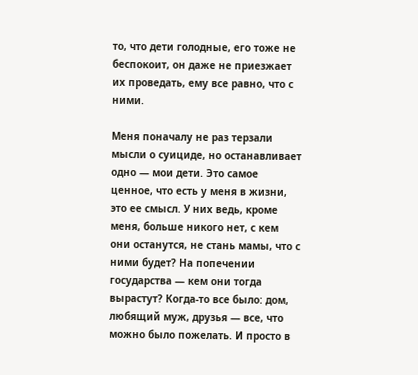то, что дети голодные, его тоже не беспокоит, он даже не приезжает их проведать, ему все равно, что с ними.

Меня поначалу не раз терзали мысли о суициде, но останавливает одно — мои дети. Это самое ценное, что есть у меня в жизни, это ее смысл. У них ведь, кроме меня, больше никого нет, с кем они останутся, не стань мамы, что с ними будет? На попечении государства — кем они тогда вырастут? Когда-то все было: дом, любящий муж, друзья — все, что можно было пожелать. И просто в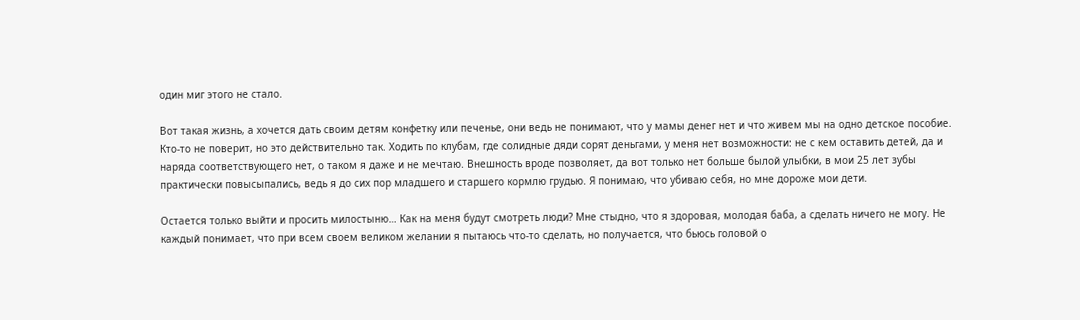один миг этого не стало.

Вот такая жизнь, а хочется дать своим детям конфетку или печенье, они ведь не понимают, что у мамы денег нет и что живем мы на одно детское пособие. Кто-то не поверит, но это действительно так. Ходить по клубам, где солидные дяди сорят деньгами, у меня нет возможности: не с кем оставить детей, да и наряда соответствующего нет, о таком я даже и не мечтаю. Внешность вроде позволяет, да вот только нет больше былой улыбки, в мои 25 лет зубы практически повысыпались, ведь я до сих пор младшего и старшего кормлю грудью. Я понимаю, что убиваю себя, но мне дороже мои дети.

Остается только выйти и просить милостыню… Как на меня будут смотреть люди? Мне стыдно, что я здоровая, молодая баба, а сделать ничего не могу. Не каждый понимает, что при всем своем великом желании я пытаюсь что-то сделать, но получается, что бьюсь головой о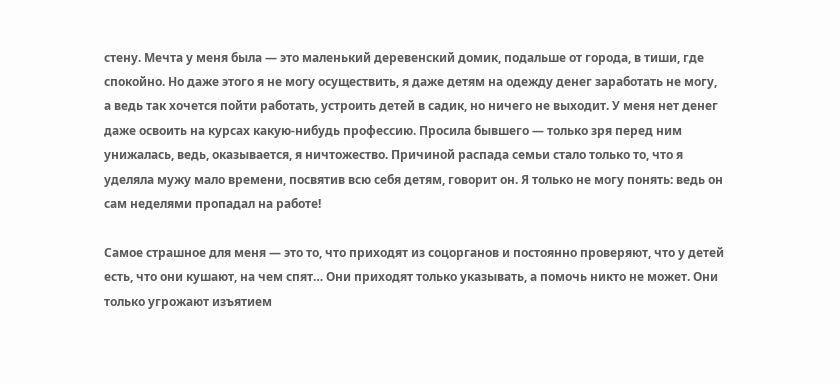стену. Мечта у меня была — это маленький деревенский домик, подальше от города, в тиши, где спокойно. Но даже этого я не могу осуществить, я даже детям на одежду денег заработать не могу, а ведь так хочется пойти работать, устроить детей в садик, но ничего не выходит. У меня нет денег даже освоить на курсах какую-нибудь профессию. Просила бывшего — только зря перед ним унижалась, ведь, оказывается, я ничтожество. Причиной распада семьи стало только то, что я уделяла мужу мало времени, посвятив всю себя детям, говорит он. Я только не могу понять: ведь он сам неделями пропадал на работе!

Самое страшное для меня — это то, что приходят из соцорганов и постоянно проверяют, что у детей есть, что они кушают, на чем спят… Они приходят только указывать, а помочь никто не может. Они только угрожают изъятием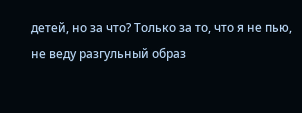детей, но за что? Только за то, что я не пью, не веду разгульный образ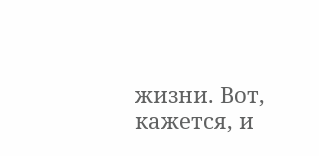жизни. Вот, кажется, и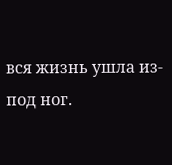вся жизнь ушла из-под ног.